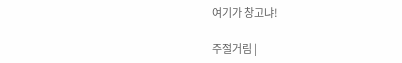여기가 창고냐!

주절거림 |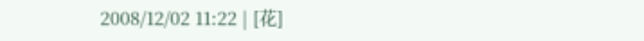2008/12/02 11:22 | [花]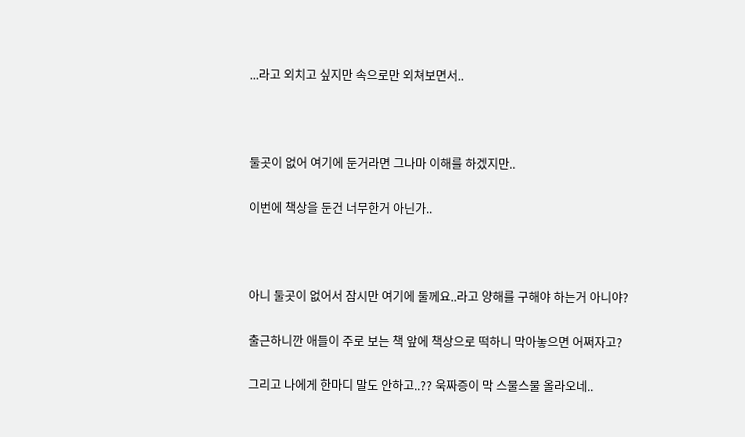...라고 외치고 싶지만 속으로만 외쳐보면서..



둘곳이 없어 여기에 둔거라면 그나마 이해를 하겠지만..

이번에 책상을 둔건 너무한거 아닌가..



아니 둘곳이 없어서 잠시만 여기에 둘께요..라고 양해를 구해야 하는거 아니야?

출근하니깐 애들이 주로 보는 책 앞에 책상으로 떡하니 막아놓으면 어쩌자고?

그리고 나에게 한마디 말도 안하고..?? 욱짜증이 막 스물스물 올라오네..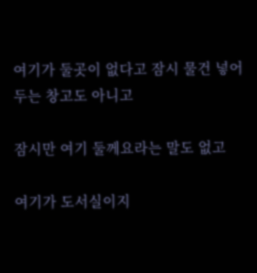여기가 둘곳이 없다고 잠시 물건 넣어두는 창고도 아니고

잠시만 여기 둘께요라는 말도 없고

여기가 도서실이지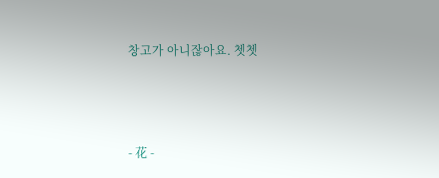창고가 아니잖아요. 쳇쳇



- 花 -